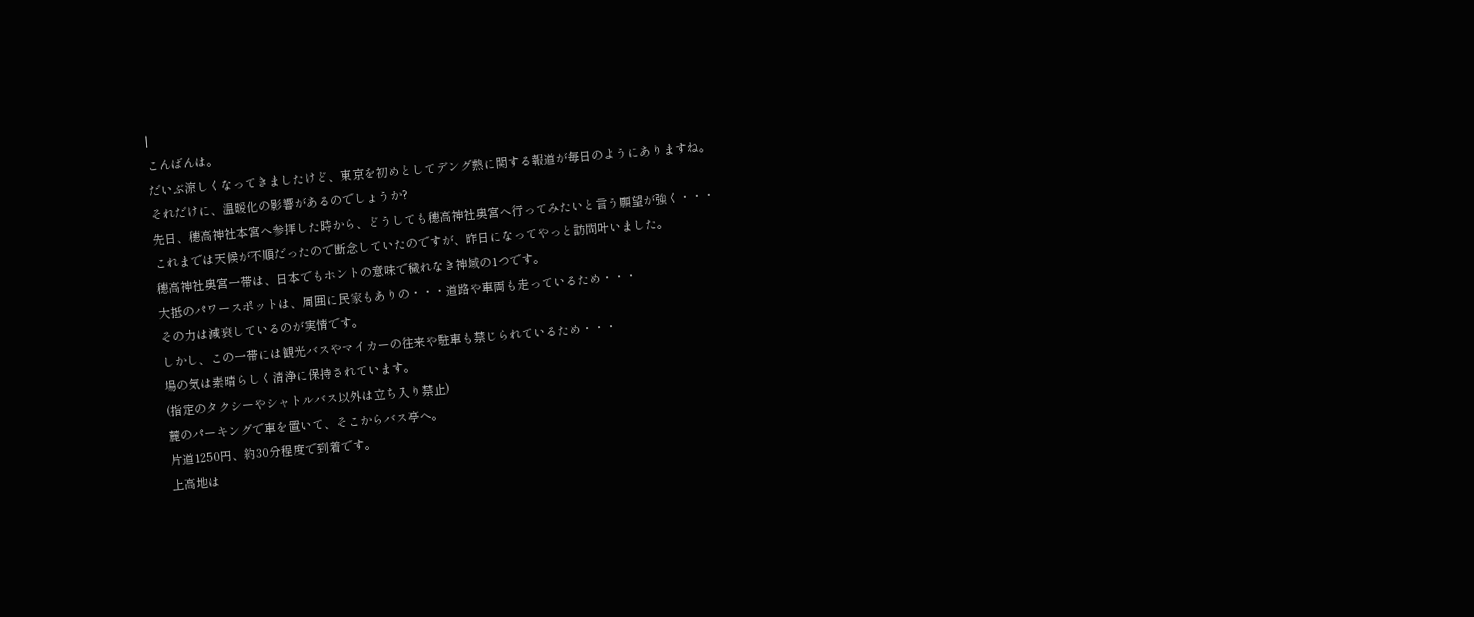|
こんばんは。
だいぶ涼しくなってきましたけど、東京を初めとしてデング熱に関する報道が毎日のようにありますね。
それだけに、温暖化の影響があるのでしょうか?
先日、穂高神社本宮へ参拝した時から、どうしても穂高神社奥宮へ行ってみたいと言う願望が強く・・・
これまでは天候が不順だったので断念していたのですが、昨日になってやっと訪問叶いました。
穂高神社奥宮一帯は、日本でもホントの意味で穢れなき神域の1つです。
大抵のパワースポットは、周囲に民家もありの・・・道路や車両も走っているため・・・
その力は減衰しているのが実情です。
しかし、この一帯には観光バスやマイカーの往来や駐車も禁じられているため・・・
場の気は素晴らしく清浄に保持されています。
(指定のタクシーやシャトルバス以外は立ち入り禁止)
麓のパーキングで車を置いて、そこからバス亭へ。
片道1250円、約30分程度で到着です。
上高地は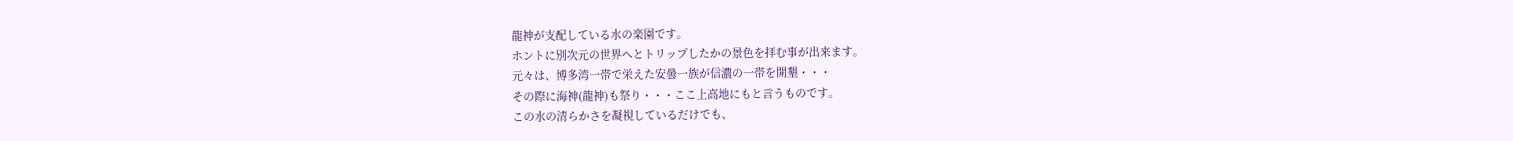龍神が支配している水の楽園です。
ホントに別次元の世界へとトリップしたかの景色を拝む事が出来ます。
元々は、博多湾一帯で栄えた安曇一族が信濃の一帯を開墾・・・
その際に海神(龍神)も祭り・・・ここ上高地にもと言うものです。
この水の清らかさを凝視しているだけでも、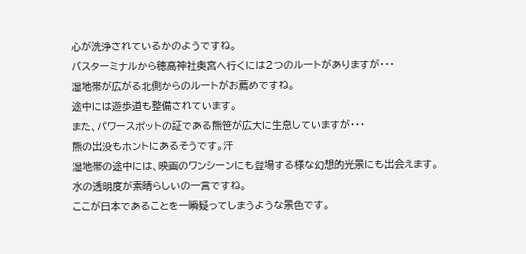心が洗浄されているかのようですね。
バスターミナルから穂高神社奥宮へ行くには2つのルートがありますが・・・
湿地帯が広がる北側からのルートがお薦めですね。
途中には遊歩道も整備されています。
また、パワースポットの証である熊笹が広大に生息していますが・・・
熊の出没もホントにあるそうです。汗
湿地帯の途中には、映画のワンシーンにも登場する様な幻想的光景にも出会えます。
水の透明度が素晴らしいの一言ですね。
ここが日本であることを一瞬疑ってしまうような景色です。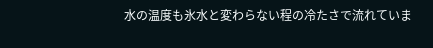水の温度も氷水と変わらない程の冷たさで流れていま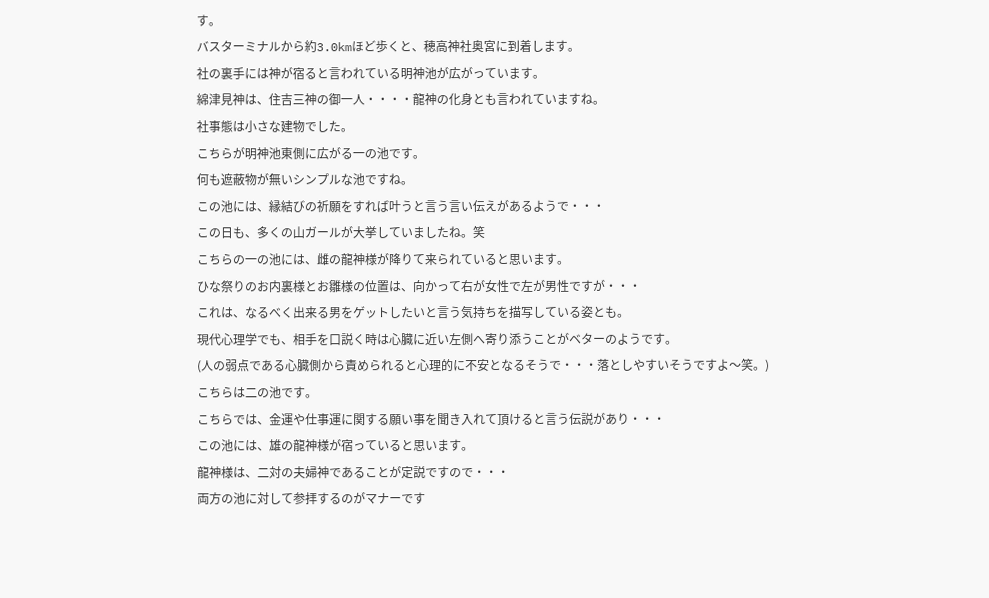す。
バスターミナルから約3.0kmほど歩くと、穂高神社奥宮に到着します。
社の裏手には神が宿ると言われている明神池が広がっています。
綿津見神は、住吉三神の御一人・・・・龍神の化身とも言われていますね。
社事態は小さな建物でした。
こちらが明神池東側に広がる一の池です。
何も遮蔽物が無いシンプルな池ですね。
この池には、縁結びの祈願をすれば叶うと言う言い伝えがあるようで・・・
この日も、多くの山ガールが大挙していましたね。笑
こちらの一の池には、雌の龍神様が降りて来られていると思います。
ひな祭りのお内裏様とお雛様の位置は、向かって右が女性で左が男性ですが・・・
これは、なるべく出来る男をゲットしたいと言う気持ちを描写している姿とも。
現代心理学でも、相手を口説く時は心臓に近い左側へ寄り添うことがベターのようです。
(人の弱点である心臓側から責められると心理的に不安となるそうで・・・落としやすいそうですよ〜笑。)
こちらは二の池です。
こちらでは、金運や仕事運に関する願い事を聞き入れて頂けると言う伝説があり・・・
この池には、雄の龍神様が宿っていると思います。
龍神様は、二対の夫婦神であることが定説ですので・・・
両方の池に対して参拝するのがマナーです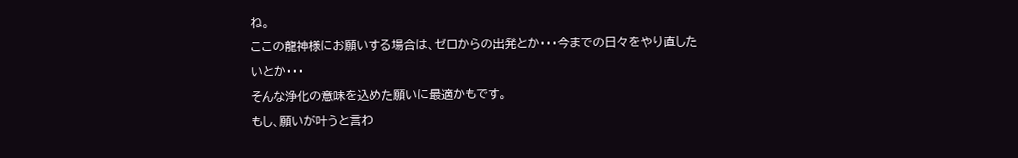ね。
ここの龍神様にお願いする場合は、ゼロからの出発とか・・・今までの日々をやり直したいとか・・・
そんな浄化の意味を込めた願いに最適かもです。
もし、願いが叶うと言わ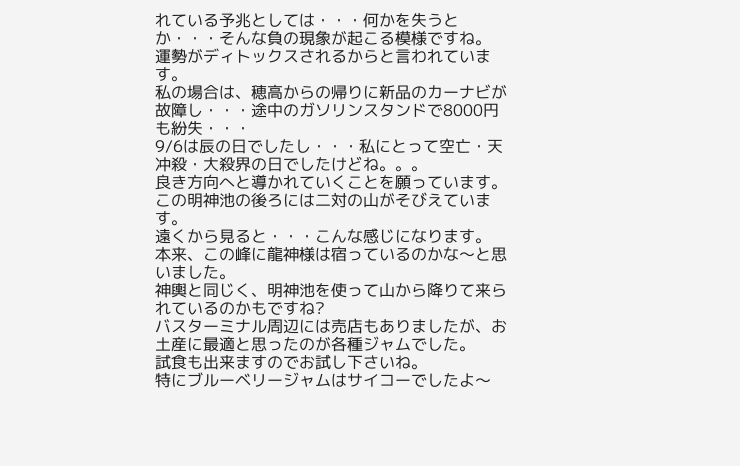れている予兆としては・・・何かを失うとか・・・そんな負の現象が起こる模様ですね。
運勢がディトックスされるからと言われています。
私の場合は、穂高からの帰りに新品のカーナビが故障し・・・途中のガソリンスタンドで8000円も紛失・・・
9/6は辰の日でしたし・・・私にとって空亡・天冲殺・大殺界の日でしたけどね。。。
良き方向へと導かれていくことを願っています。
この明神池の後ろには二対の山がそびえています。
遠くから見ると・・・こんな感じになります。
本来、この峰に龍神様は宿っているのかな〜と思いました。
神輿と同じく、明神池を使って山から降りて来られているのかもですね?
バスターミナル周辺には売店もありましたが、お土産に最適と思ったのが各種ジャムでした。
試食も出来ますのでお試し下さいね。
特にブルーベリージャムはサイコーでしたよ〜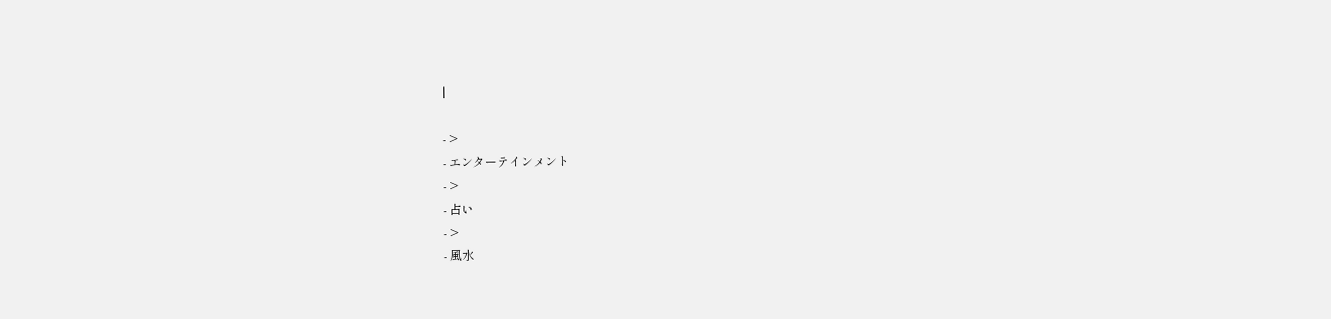|

- >
- エンターテインメント
- >
- 占い
- >
- 風水